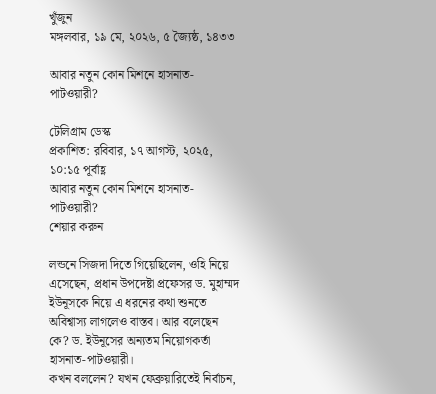খুঁজুন
মঙ্গলবার, ১৯ মে, ২০২৬, ৫ জ্যৈষ্ঠ, ১৪৩৩

আবার নতুন কোন মিশনে হাসনাত-পাটওয়ারী?

টেলিগ্রাম ডেস্ক
প্রকাশিত: রবিবার, ১৭ আগস্ট, ২০২৫, ১০:১৫ পূর্বাহ্ণ
আবার নতুন কোন মিশনে হাসনাত-পাটওয়ারী?
শেয়ার করুন

লন্ডনে সিজদা দিতে গিয়েছিলেন, ওহি নিয়ে এসেছেন, প্রধান উপদেষ্টা প্রফেসর ড. মুহাম্মদ ইউনূসকে নিয়ে এ ধরনের কথা শুনতে অবিশ্বাস্য লাগলেও বাস্তব। আর বলেছেন কে? ড. ইউনূসের অন্যতম নিয়োগকর্তা হাসনাত-পাটওয়ারী।
কখন বললেন? যখন ফেব্রুয়ারিতেই নির্বাচন,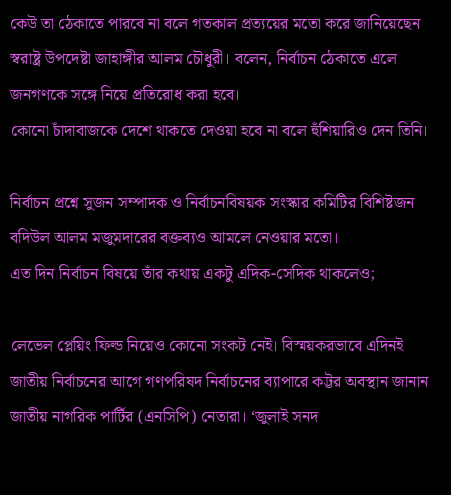কেউ তা ঠেকাতে পারবে না বলে গতকাল প্রত্যয়ের মতো করে জানিয়েছেন স্বরাষ্ট্র উপদেষ্টা জাহাঙ্গীর আলম চৌধুরী। বলেন, নির্বাচন ঠেকাতে এলে জনগণকে সঙ্গে নিয়ে প্রতিরোধ করা হবে।
কোনো চাঁদাবাজকে দেশে থাকতে দেওয়া হবে না বলে হুঁশিয়ারিও দেন তিনি।

নির্বাচন প্রশ্নে সুজন সম্পাদক ও নির্বাচনবিষয়ক সংস্কার কমিটির বিশিষ্টজন বদিউল আলম মজুমদারের বক্তব্যও আমলে নেওয়ার মতো।
এত দিন নির্বাচন বিষয়ে তাঁর কথায় একটু এদিক-সেদিক থাকলেও;

লেভেল প্লেয়িং ফিল্ড নিয়েও কোনো সংকট নেই। বিস্ময়করভাবে এদিনই জাতীয় নির্বাচনের আগে গণপরিষদ নির্বাচনের ব্যাপারে কট্টর অবস্থান জানান জাতীয় নাগরিক পার্টির (এনসিপি) নেতারা। ‘জুলাই সনদ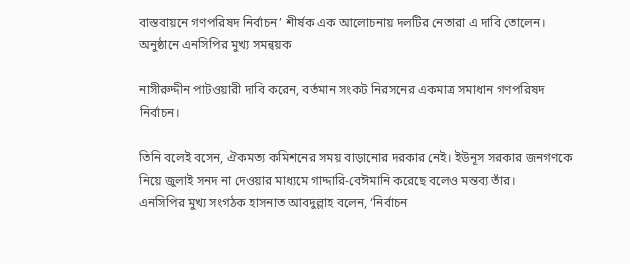বাস্তবায়নে গণপরিষদ নির্বাচন’ শীর্ষক এক আলোচনায় দলটির নেতারা এ দাবি তোলেন।
অনুষ্ঠানে এনসিপির মুখ্য সমন্বয়ক

নাসীরুদ্দীন পাটওয়ারী দাবি করেন, বর্তমান সংকট নিরসনের একমাত্র সমাধান গণপরিষদ নির্বাচন।

তিনি বলেই বসেন, ঐকমত্য কমিশনের সময় বাড়ানোর দরকার নেই। ইউনূস সরকার জনগণকে নিয়ে জুলাই সনদ না দেওয়ার মাধ্যমে গাদ্দারি-বেঈমানি করেছে বলেও মন্তব্য তাঁর।
এনসিপির মুখ্য সংগঠক হাসনাত আবদুল্লাহ বলেন, ‘নির্বাচন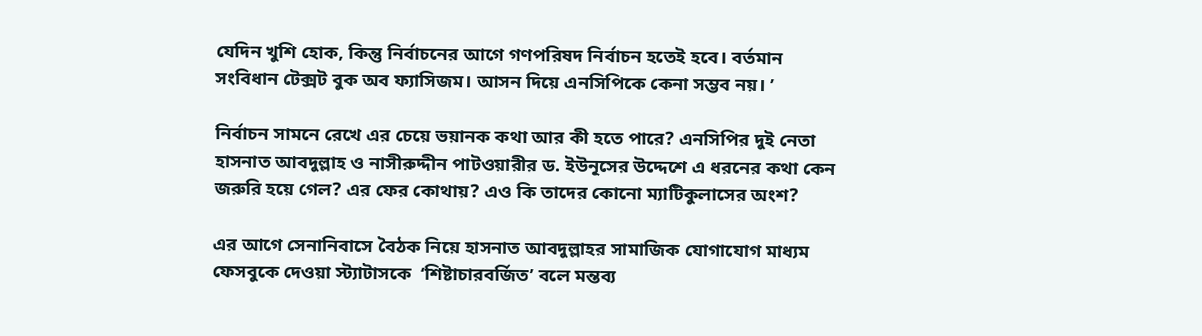যেদিন খুশি হোক, কিন্তু নির্বাচনের আগে গণপরিষদ নির্বাচন হতেই হবে। বর্তমান সংবিধান টেক্সট বুক অব ফ্যাসিজম। আসন দিয়ে এনসিপিকে কেনা সম্ভব নয়। ’

নির্বাচন সামনে রেখে এর চেয়ে ভয়ানক কথা আর কী হতে পারে? এনসিপির দুই নেতা হাসনাত আবদুল্লাহ ও নাসীরুদ্দীন পাটওয়ারীর ড. ইউনূসের উদ্দেশে এ ধরনের কথা কেন জরুরি হয়ে গেল? এর ফের কোথায়? এও কি তাদের কোনো ম্যাটিকুলাসের অংশ?

এর আগে সেনানিবাসে বৈঠক নিয়ে হাসনাত আবদুল্লাহর সামাজিক যোগাযোগ মাধ্যম ফেসবুকে দেওয়া স্ট্যাটাসকে  ‘শিষ্টাচারবর্জিত’ বলে মন্তব্য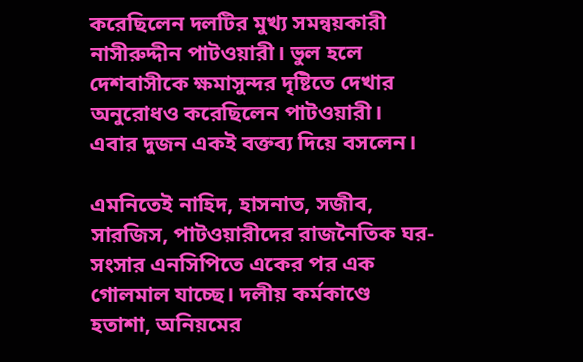করেছিলেন দলটির মুখ্য সমন্বয়কারী নাসীরুদ্দীন পাটওয়ারী। ভুল হলে দেশবাসীকে ক্ষমাসুন্দর দৃষ্টিতে দেখার অনুরোধও করেছিলেন পাটওয়ারী। এবার দুজন একই বক্তব্য দিয়ে বসলেন।

এমনিতেই নাহিদ, হাসনাত, সজীব, সারজিস, পাটওয়ারীদের রাজনৈতিক ঘর-সংসার এনসিপিতে একের পর এক গোলমাল যাচ্ছে। দলীয় কর্মকাণ্ডে হতাশা, অনিয়মের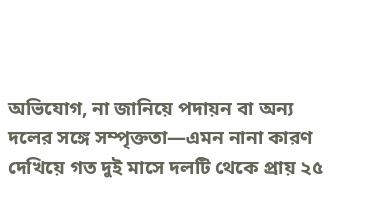অভিযোগ, না জানিয়ে পদায়ন বা অন্য দলের সঙ্গে সম্পৃক্ততা—এমন নানা কারণ দেখিয়ে গত দুই মাসে দলটি থেকে প্রায় ২৫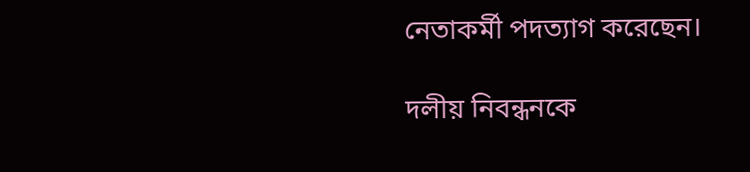নেতাকর্মী পদত্যাগ করেছেন।

দলীয় নিবন্ধনকে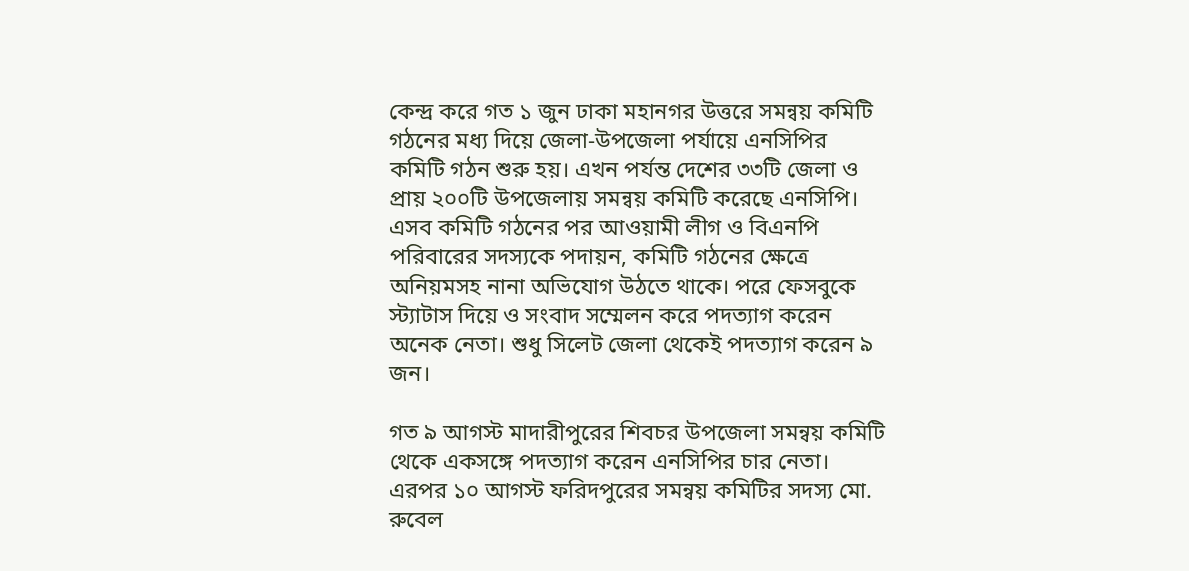কেন্দ্র করে গত ১ জুন ঢাকা মহানগর উত্তরে সমন্বয় কমিটি গঠনের মধ্য দিয়ে জেলা-উপজেলা পর্যায়ে এনসিপির কমিটি গঠন শুরু হয়। এখন পর্যন্ত দেশের ৩৩টি জেলা ও প্রায় ২০০টি উপজেলায় সমন্বয় কমিটি করেছে এনসিপি। এসব কমিটি গঠনের পর আওয়ামী লীগ ও বিএনপি পরিবারের সদস্যকে পদায়ন, কমিটি গঠনের ক্ষেত্রে অনিয়মসহ নানা অভিযোগ উঠতে থাকে। পরে ফেসবুকে স্ট্যাটাস দিয়ে ও সংবাদ সম্মেলন করে পদত্যাগ করেন অনেক নেতা। শুধু সিলেট জেলা থেকেই পদত্যাগ করেন ৯ জন।

গত ৯ আগস্ট মাদারীপুরের শিবচর উপজেলা সমন্বয় কমিটি থেকে একসঙ্গে পদত্যাগ করেন এনসিপির চার নেতা। এরপর ১০ আগস্ট ফরিদপুরের সমন্বয় কমিটির সদস্য মো. রুবেল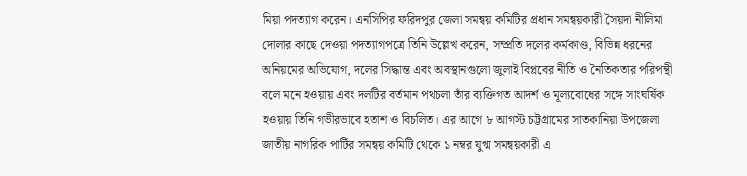মিয়া পদত্যাগ করেন। এনসিপির ফরিদপুর জেলা সমন্বয় কমিটির প্রধান সমন্বয়কারী সৈয়দা নীলিমা দোলার কাছে দেওয়া পদত্যাগপত্রে তিনি উল্লেখ করেন, সম্প্রতি দলের কর্মকাণ্ড, বিভিন্ন ধরনের অনিয়মের অভিযোগ, দলের সিদ্ধান্ত এবং অবস্থানগুলো জুলাই বিপ্লবের নীতি ও নৈতিকতার পরিপন্থী বলে মনে হওয়ায় এবং দলটির বর্তমান পথচলা তাঁর ব্যক্তিগত আদর্শ ও মূল্যবোধের সঙ্গে সাংঘর্ষিক হওয়ায় তিনি গভীরভাবে হতাশ ও বিচলিত। এর আগে ৮ আগস্ট চট্টগ্রামের সাতকানিয়া উপজেলা জাতীয় নাগরিক পার্টির সমন্বয় কমিটি থেকে ১ নম্বর যুগ্ম সমন্বয়কারী এ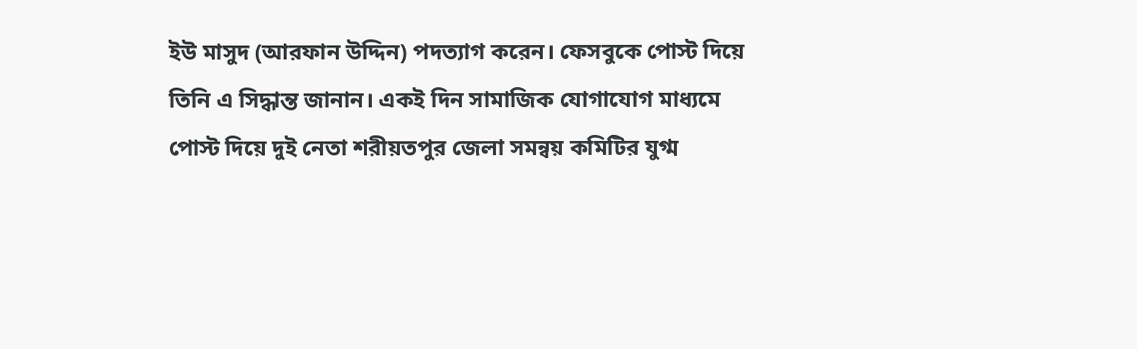ইউ মাসুদ (আরফান উদ্দিন) পদত্যাগ করেন। ফেসবুকে পোস্ট দিয়ে তিনি এ সিদ্ধান্ত জানান। একই দিন সামাজিক যোগাযোগ মাধ্যমে পোস্ট দিয়ে দুই নেতা শরীয়তপুর জেলা সমন্বয় কমিটির যুগ্ম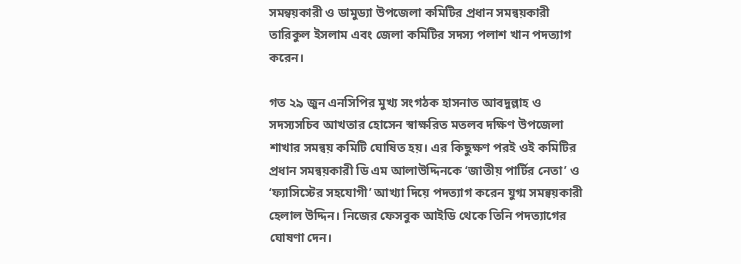সমন্বয়কারী ও ডামুড্যা উপজেলা কমিটির প্রধান সমন্বয়কারী তারিকুল ইসলাম এবং জেলা কমিটির সদস্য পলাশ খান পদত্যাগ করেন।

গত ২৯ জুন এনসিপির মুখ্য সংগঠক হাসনাত আবদুল্লাহ ও সদস্যসচিব আখতার হোসেন স্বাক্ষরিত মতলব দক্ষিণ উপজেলা শাখার সমন্বয় কমিটি ঘোষিত হয়। এর কিছুক্ষণ পরই ওই কমিটির প্রধান সমন্বয়কারী ডি এম আলাউদ্দিনকে ‘জাতীয় পার্টির নেতা’ ও ‘ফ্যাসিস্টের সহযোগী’ আখ্যা দিয়ে পদত্যাগ করেন যুগ্ম সমন্বয়কারী হেলাল উদ্দিন। নিজের ফেসবুক আইডি থেকে তিনি পদত্যাগের ঘোষণা দেন।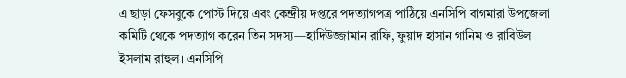এ ছাড়া ফেসবুকে পোস্ট দিয়ে এবং কেন্দ্রীয় দপ্তরে পদত্যাগপত্র পাঠিয়ে এনসিপি বাগমারা উপজেলা কমিটি থেকে পদত্যাগ করেন তিন সদস্য—হাদিউজ্জামান রাফি, ফুয়াদ হাসান গানিম ও রাবিউল ইসলাম রাহুল। এনসিপি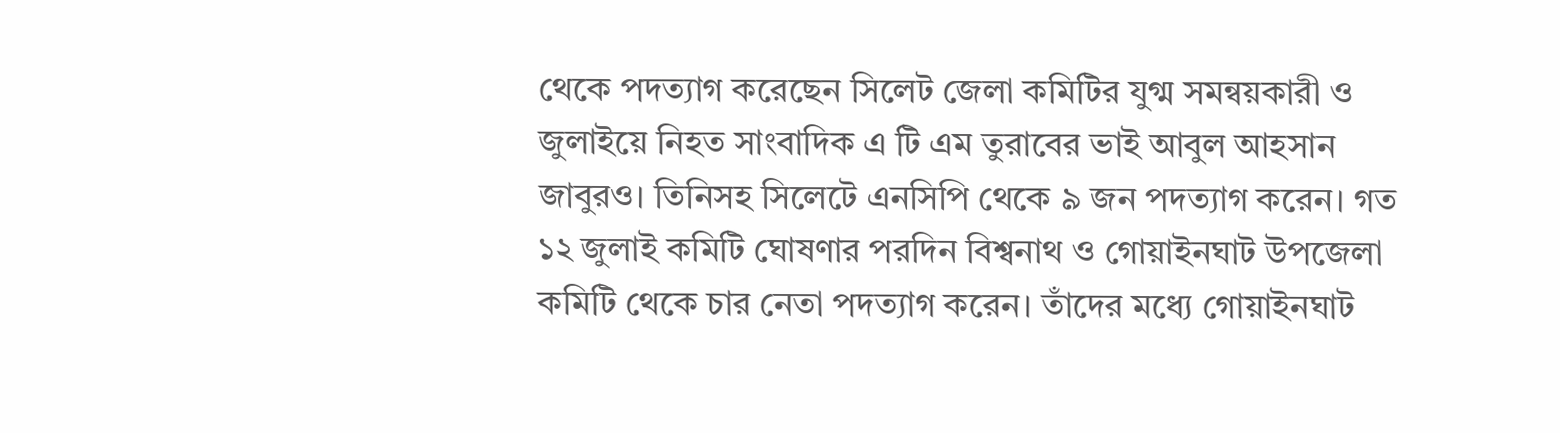থেকে পদত্যাগ করেছেন সিলেট জেলা কমিটির যুগ্ম সমন্বয়কারী ও জুলাইয়ে নিহত সাংবাদিক এ টি এম তুরাবের ভাই আবুল আহসান জাবুরও। তিনিসহ সিলেটে এনসিপি থেকে ৯ জন পদত্যাগ করেন। গত ১২ জুলাই কমিটি ঘোষণার পরদিন বিশ্বনাথ ও গোয়াইনঘাট উপজেলা কমিটি থেকে চার নেতা পদত্যাগ করেন। তাঁদের মধ্যে গোয়াইনঘাট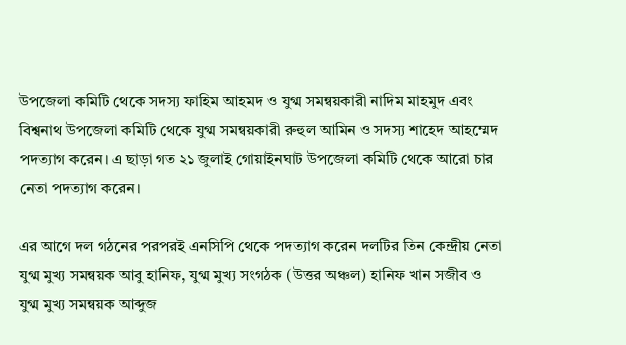উপজেলা কমিটি থেকে সদস্য ফাহিম আহমদ ও যুগ্ম সমন্বয়কারী নাদিম মাহমুদ এবং বিশ্বনাথ উপজেলা কমিটি থেকে যুগ্ম সমন্বয়কারী রুহুল আমিন ও সদস্য শাহেদ আহম্মেদ পদত্যাগ করেন। এ ছাড়া গত ২১ জুলাই গোয়াইনঘাট উপজেলা কমিটি থেকে আরো চার নেতা পদত্যাগ করেন।

এর আগে দল গঠনের পরপরই এনসিপি থেকে পদত্যাগ করেন দলটির তিন কেন্দ্রীয় নেতা যুগ্ম মুখ্য সমন্বয়ক আবু হানিফ, যুগ্ম মুখ্য সংগঠক (উত্তর অঞ্চল) হানিফ খান সজীব ও যুগ্ম মুখ্য সমন্বয়ক আব্দুজ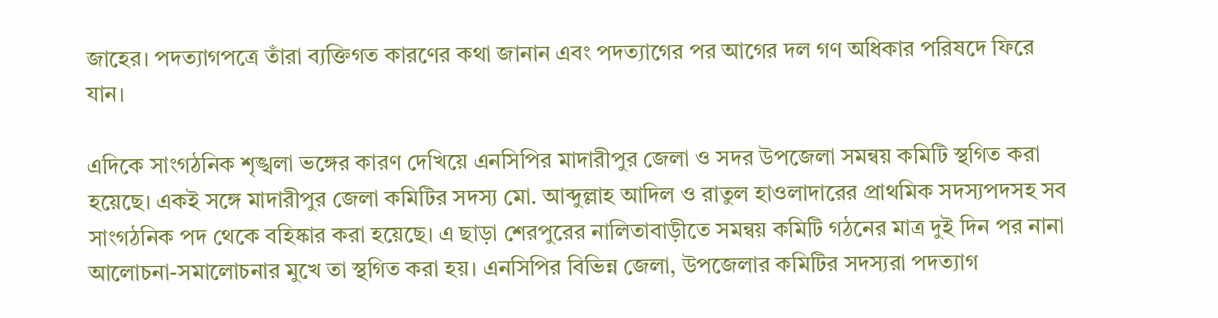জাহের। পদত্যাগপত্রে তাঁরা ব্যক্তিগত কারণের কথা জানান এবং পদত্যাগের পর আগের দল গণ অধিকার পরিষদে ফিরে যান।

এদিকে সাংগঠনিক শৃঙ্খলা ভঙ্গের কারণ দেখিয়ে এনসিপির মাদারীপুর জেলা ও সদর উপজেলা সমন্বয় কমিটি স্থগিত করা হয়েছে। একই সঙ্গে মাদারীপুর জেলা কমিটির সদস্য মো. আব্দুল্লাহ আদিল ও রাতুল হাওলাদারের প্রাথমিক সদস্যপদসহ সব সাংগঠনিক পদ থেকে বহিষ্কার করা হয়েছে। এ ছাড়া শেরপুরের নালিতাবাড়ীতে সমন্বয় কমিটি গঠনের মাত্র দুই দিন পর নানা আলোচনা-সমালোচনার মুখে তা স্থগিত করা হয়। এনসিপির বিভিন্ন জেলা, উপজেলার কমিটির সদস্যরা পদত্যাগ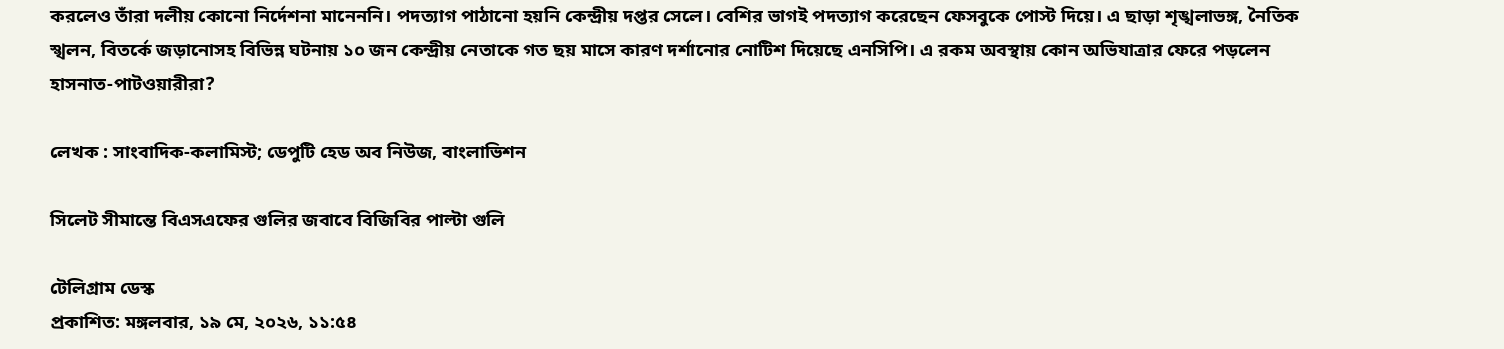করলেও তাঁরা দলীয় কোনো নির্দেশনা মানেননি। পদত্যাগ পাঠানো হয়নি কেন্দ্রীয় দপ্তর সেলে। বেশির ভাগই পদত্যাগ করেছেন ফেসবুকে পোস্ট দিয়ে। এ ছাড়া শৃঙ্খলাভঙ্গ, নৈতিক স্খলন, বিতর্কে জড়ানোসহ বিভিন্ন ঘটনায় ১০ জন কেন্দ্রীয় নেতাকে গত ছয় মাসে কারণ দর্শানোর নোটিশ দিয়েছে এনসিপি। এ রকম অবস্থায় কোন অভিযাত্রার ফেরে পড়লেন হাসনাত-পাটওয়ারীরা?

লেখক : সাংবাদিক-কলামিস্ট; ডেপুটি হেড অব নিউজ, বাংলাভিশন

সিলেট সীমান্তে বিএসএফের গুলির জবাবে বিজিবির পাল্টা গুলি

টেলিগ্রাম ডেস্ক
প্রকাশিত: মঙ্গলবার, ১৯ মে, ২০২৬, ১১:৫৪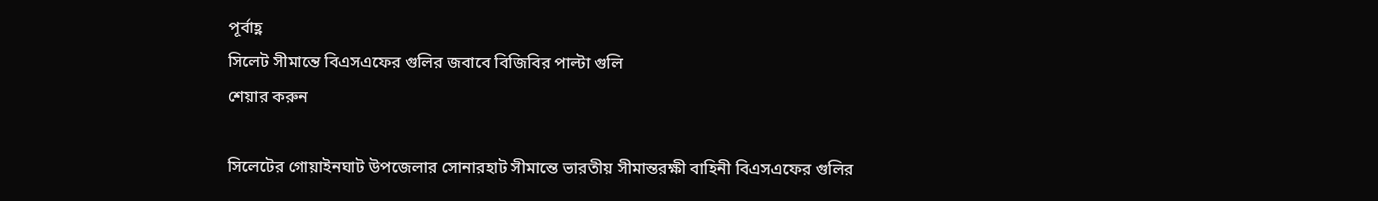পূর্বাহ্ণ
সিলেট সীমান্তে বিএসএফের গুলির জবাবে বিজিবির পাল্টা গুলি
শেয়ার করুন

সিলেটের গোয়াইনঘাট উপজেলার সোনারহাট সীমান্তে ভারতীয় সীমান্তরক্ষী বাহিনী বিএসএফের গুলির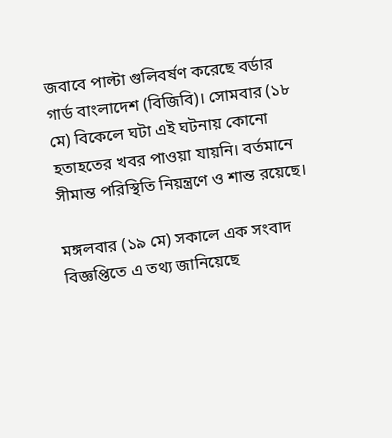জবাবে পাল্টা গুলিবর্ষণ করেছে বর্ডার গার্ড বাংলাদেশ (বিজিবি)। সোমবার (১৮ মে) বিকেলে ঘটা এই ঘটনায় কোনো হতাহতের খবর পাওয়া যায়নি। বর্তমানে সীমান্ত পরিস্থিতি নিয়ন্ত্রণে ও শান্ত রয়েছে।

মঙ্গলবার (১৯ মে) সকালে এক সংবাদ বিজ্ঞপ্তিতে এ তথ্য জানিয়েছে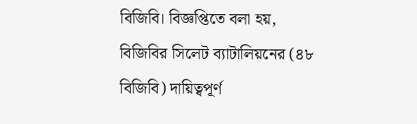বিজিবি। বিজ্ঞপ্তিতে বলা হয়, বিজিবির সিলেট ব্যাটালিয়নের (৪৮ বিজিবি) দায়িত্বপূর্ণ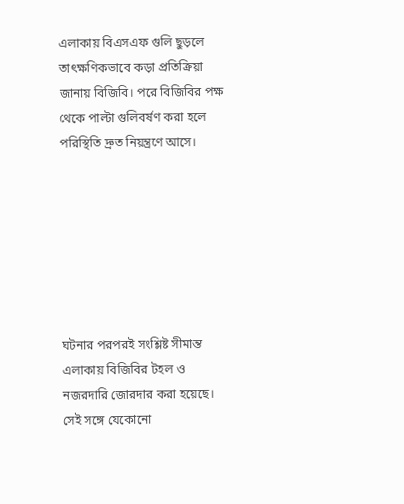এলাকায় বিএসএফ গুলি ছুড়লে তাৎক্ষণিকভাবে কড়া প্রতিক্রিয়া জানায় বিজিবি। পরে বিজিবির পক্ষ থেকে পাল্টা গুলিবর্ষণ করা হলে পরিস্থিতি দ্রুত নিয়ন্ত্রণে আসে।







ঘটনার পরপরই সংশ্লিষ্ট সীমান্ত এলাকায় বিজিবির টহল ও নজরদারি জোরদার করা হয়েছে। সেই সঙ্গে যেকোনো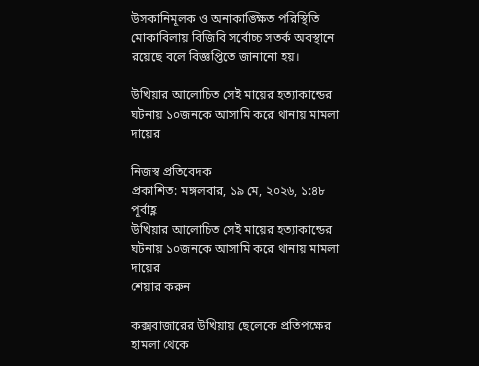উসকানিমূলক ও অনাকাঙ্ক্ষিত পরিস্থিতি মোকাবিলায় বিজিবি সর্বোচ্চ সতর্ক অবস্থানে রয়েছে বলে বিজ্ঞপ্তিতে জানানো হয়।

উখিয়ার আলোচিত সেই মায়ের হত্যাকান্ডের ঘটনায় ১০জনকে আসামি করে থানায় মামলা দায়ের

নিজস্ব প্রতিবেদক
প্রকাশিত: মঙ্গলবার, ১৯ মে, ২০২৬, ১:৪৮ পূর্বাহ্ণ
উখিয়ার আলোচিত সেই মায়ের হত্যাকান্ডের ঘটনায় ১০জনকে আসামি করে থানায় মামলা দায়ের
শেয়ার করুন

কক্সবাজারের উখিয়ায় ছেলেকে প্রতিপক্ষের হামলা থেকে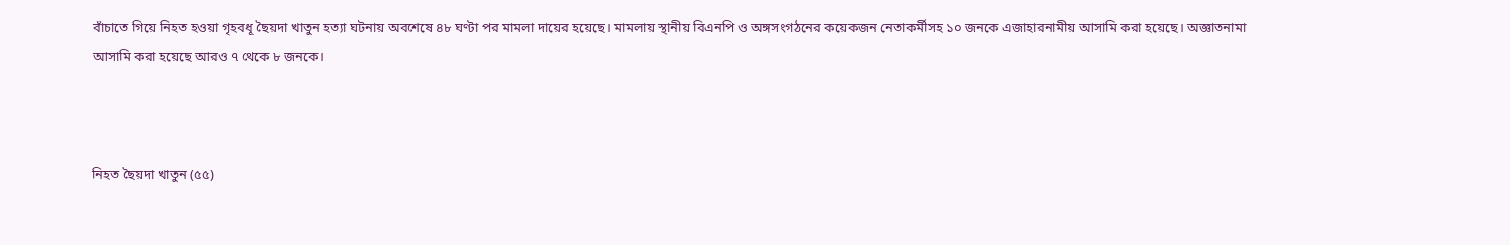বাঁচাতে গিয়ে নিহত হওয়া গৃহবধূ ছৈয়দা খাতুন হত্যা ঘটনায় অবশেষে ৪৮ ঘণ্টা পর মামলা দায়ের হয়েছে। মামলায় স্থানীয় বিএনপি ও অঙ্গসংগঠনের কয়েকজন নেতাকর্মীসহ ১০ জনকে এজাহারনামীয় আসামি করা হয়েছে। অজ্ঞাতনামা আসামি করা হয়েছে আরও ৭ থেকে ৮ জনকে।



নিহত ছৈয়দা খাতুন (৫৫)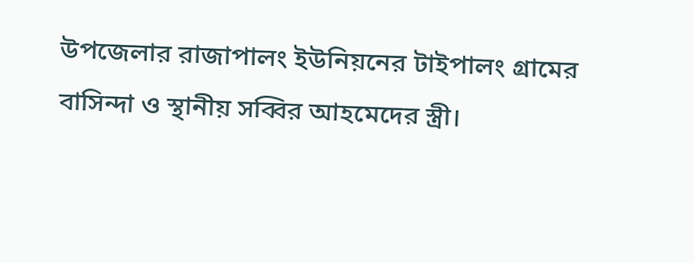উপজেলার রাজাপালং ইউনিয়নের টাইপালং গ্রামের বাসিন্দা ও স্থানীয় সব্বির আহমেদের স্ত্রী।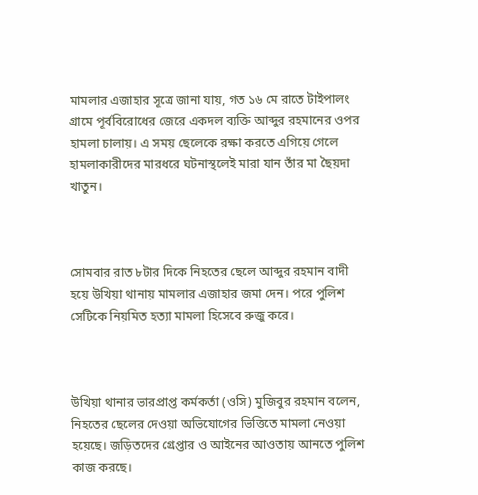মামলার এজাহার সূত্রে জানা যায়, গত ১৬ মে রাতে টাইপালং গ্রামে পূর্ববিরোধের জেরে একদল ব্যক্তি আব্দুর রহমানের ওপর হামলা চালায়। এ সময় ছেলেকে রক্ষা করতে এগিয়ে গেলে হামলাকারীদের মারধরে ঘটনাস্থলেই মারা যান তাঁর মা ছৈয়দা খাতুন।



সোমবার রাত ৮টার দিকে নিহতের ছেলে আব্দুর রহমান বাদী হয়ে উখিয়া থানায় মামলার এজাহার জমা দেন। পরে পুলিশ সেটিকে নিয়মিত হত্যা মামলা হিসেবে রুজু করে।



উখিয়া থানার ভারপ্রাপ্ত কর্মকর্তা (ওসি) মুজিবুর রহমান বলেন, নিহতের ছেলের দেওয়া অভিযোগের ভিত্তিতে মামলা নেওয়া হয়েছে। জড়িতদের গ্রেপ্তার ও আইনের আওতায় আনতে পুলিশ কাজ করছে।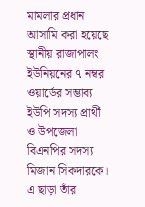মামলার প্রধান আসামি করা হয়েছে স্থানীয় রাজাপালং ইউনিয়নের ৭ নম্বর ওয়ার্ডের সম্ভাব্য ইউপি সদস্য প্রার্থী ও উপজেলা বিএনপির সদস্য মিজান সিকদারকে। এ ছাড়া তাঁর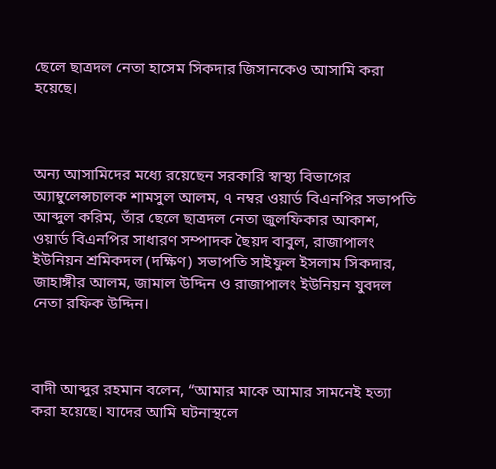ছেলে ছাত্রদল নেতা হাসেম সিকদার জিসানকেও আসামি করা হয়েছে।



অন্য আসামিদের মধ্যে রয়েছেন সরকারি স্বাস্থ্য বিভাগের অ্যাম্বুলেন্সচালক শামসুল আলম, ৭ নম্বর ওয়ার্ড বিএনপির সভাপতি আব্দুল করিম, তাঁর ছেলে ছাত্রদল নেতা জুলফিকার আকাশ, ওয়ার্ড বিএনপির সাধারণ সম্পাদক ছৈয়দ বাবুল, রাজাপালং ইউনিয়ন শ্রমিকদল (দক্ষিণ) সভাপতি সাইফুল ইসলাম সিকদার, জাহাঙ্গীর আলম, জামাল উদ্দিন ও রাজাপালং ইউনিয়ন যুবদল নেতা রফিক উদ্দিন।



বাদী আব্দুর রহমান বলেন, “আমার মাকে আমার সামনেই হত্যা করা হয়েছে। যাদের আমি ঘটনাস্থলে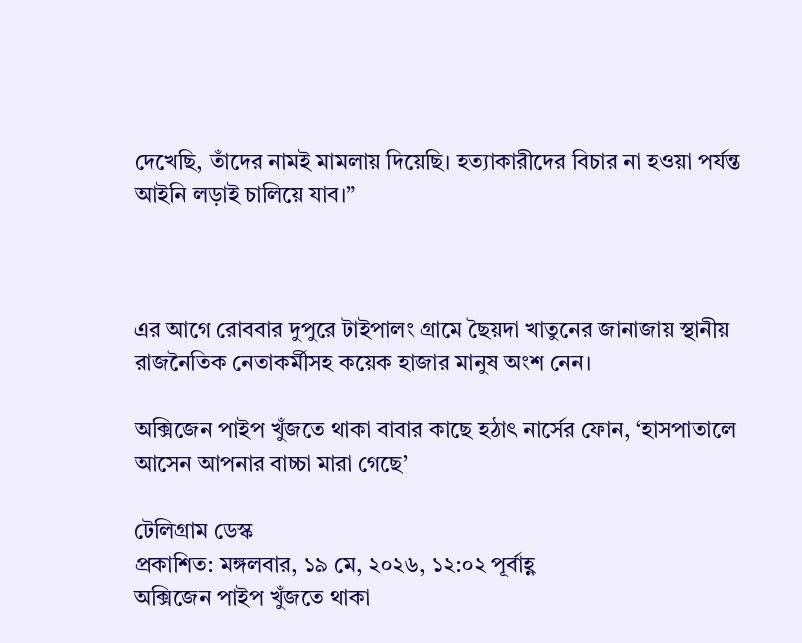দেখেছি, তাঁদের নামই মামলায় দিয়েছি। হত্যাকারীদের বিচার না হওয়া পর্যন্ত আইনি লড়াই চালিয়ে যাব।”



এর আগে রোববার দুপুরে টাইপালং গ্রামে ছৈয়দা খাতুনের জানাজায় স্থানীয় রাজনৈতিক নেতাকর্মীসহ কয়েক হাজার মানুষ অংশ নেন।

অক্সিজেন পাইপ খুঁজতে থাকা বাবার কাছে হঠাৎ নার্সের ফোন, ‘হাসপাতালে আসেন আপনার বাচ্চা মারা গেছে’

টেলিগ্রাম ডেস্ক
প্রকাশিত: মঙ্গলবার, ১৯ মে, ২০২৬, ১২:০২ পূর্বাহ্ণ
অক্সিজেন পাইপ খুঁজতে থাকা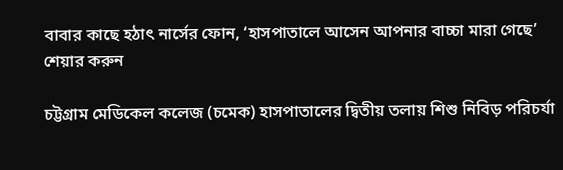বাবার কাছে হঠাৎ নার্সের ফোন, ‘হাসপাতালে আসেন আপনার বাচ্চা মারা গেছে’
শেয়ার করুন

চট্টগ্রাম মেডিকেল কলেজ (চমেক) হাসপাতালের দ্বিতীয় তলায় শিশু নিবিড় পরিচর্যা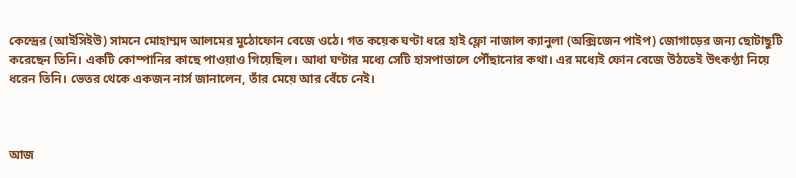কেন্দ্রের (আইসিইউ) সামনে মোহাম্মদ আলমের মুঠোফোন বেজে ওঠে। গত কয়েক ঘণ্টা ধরে হাই ফ্লো নাজাল ক্যানুলা (অক্সিজেন পাইপ) জোগাড়ের জন্য ছোটাছুটি করেছেন তিনি। একটি কোম্পানির কাছে পাওয়াও গিয়েছিল। আধা ঘণ্টার মধ্যে সেটি হাসপাতালে পৌঁছানোর কথা। এর মধ্যেই ফোন বেজে উঠতেই উৎকণ্ঠা নিয়ে ধরেন তিনি। ভেতর থেকে একজন নার্স জানালেন, তাঁর মেয়ে আর বেঁচে নেই।



আজ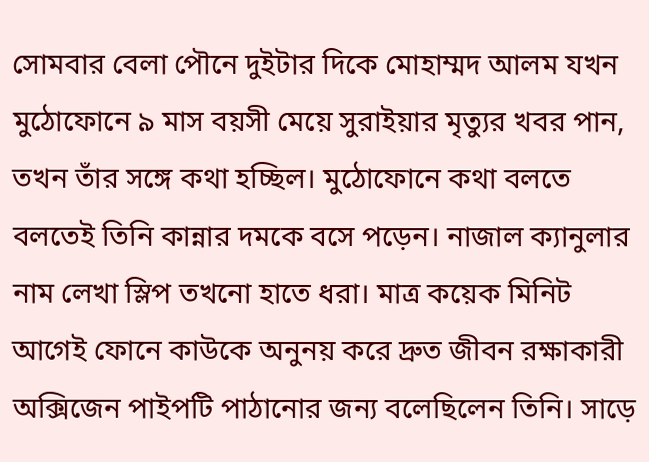সোমবার বেলা পৌনে দুইটার দিকে মোহাম্মদ আলম যখন মুঠোফোনে ৯ মাস বয়সী মেয়ে সুরাইয়ার মৃত্যুর খবর পান, তখন তাঁর সঙ্গে কথা হচ্ছিল। মুঠোফোনে কথা বলতে বলতেই তিনি কান্নার দমকে বসে পড়েন। নাজাল ক্যানুলার নাম লেখা স্লিপ তখনো হাতে ধরা। মাত্র কয়েক মিনিট আগেই ফোনে কাউকে অনুনয় করে দ্রুত জীবন রক্ষাকারী অক্সিজেন পাইপটি পাঠানোর জন্য বলেছিলেন তিনি। সাড়ে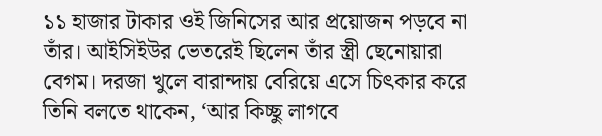১১ হাজার টাকার ওই জিনিসের আর প্রয়োজন পড়বে না তাঁর। আইসিইউর ভেতরেই ছিলেন তাঁর স্ত্রী ছেনোয়ারা বেগম। দরজা খুলে বারান্দায় বেরিয়ে এসে চিৎকার করে তিনি বলতে থাকেন, ‘আর কিচ্ছু লাগবে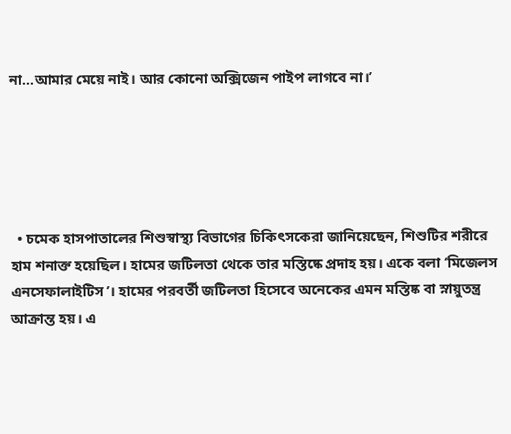না…আমার মেয়ে নাই। আর কোনো অক্সিজেন পাইপ লাগবে না।’





  • চমেক হাসপাতালের শিশুস্বাস্থ্য বিভাগের চিকিৎসকেরা জানিয়েছেন, শিশুটির শরীরে হাম শনাক্ত হয়েছিল। হামের জটিলতা থেকে তার মস্তিষ্কে প্রদাহ হয়। একে বলা ‘মিজেলস এনসেফালাইটিস’। হামের পরবর্তী জটিলতা হিসেবে অনেকের এমন মস্তিষ্ক বা স্নায়ুতন্ত্র আক্রান্ত হয়। এ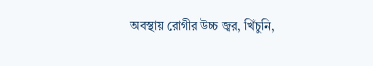অবস্থায় রোগীর উচ্চ জ্বর, খিঁচুনি,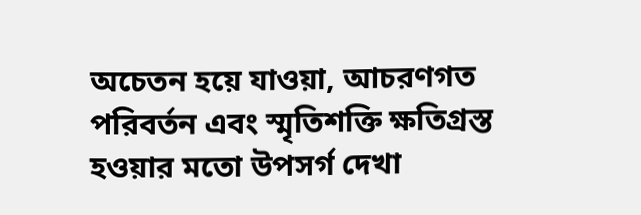অচেতন হয়ে যাওয়া, আচরণগত পরিবর্তন এবং স্মৃতিশক্তি ক্ষতিগ্রস্ত হওয়ার মতো উপসর্গ দেখা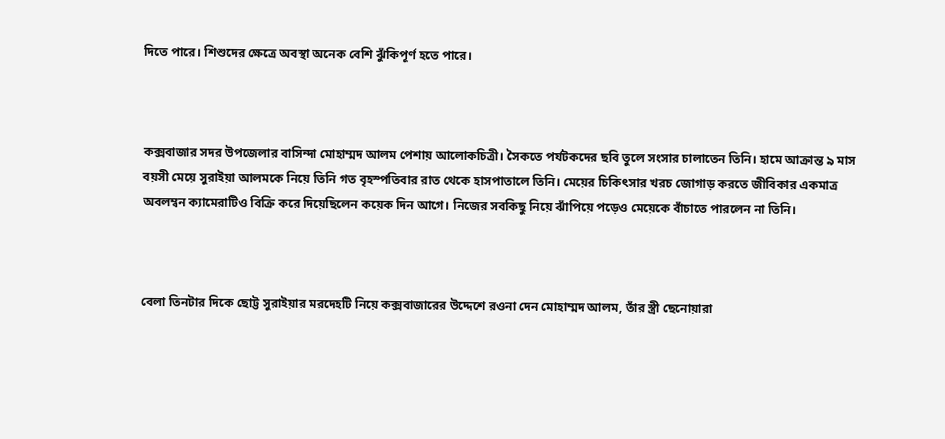দিতে পারে। শিশুদের ক্ষেত্রে অবস্থা অনেক বেশি ঝুঁকিপূর্ণ হতে পারে।



কক্সবাজার সদর উপজেলার বাসিন্দা মোহাম্মদ আলম পেশায় আলোকচিত্রী। সৈকতে পর্যটকদের ছবি তুলে সংসার চালাতেন তিনি। হামে আক্রান্ত ৯ মাস বয়সী মেয়ে সুরাইয়া আলমকে নিয়ে তিনি গত বৃহস্পতিবার রাত থেকে হাসপাতালে তিনি। মেয়ের চিকিৎসার খরচ জোগাড় করতে জীবিকার একমাত্র অবলম্বন ক্যামেরাটিও বিক্রি করে দিয়েছিলেন কয়েক দিন আগে। নিজের সবকিছু নিয়ে ঝাঁপিয়ে পড়েও মেয়েকে বাঁচাতে পারলেন না তিনি।



বেলা তিনটার দিকে ছোট্ট সুরাইয়ার মরদেহটি নিয়ে কক্সবাজারের উদ্দেশে রওনা দেন মোহাম্মদ আলম, তাঁর স্ত্রী ছেনোয়ারা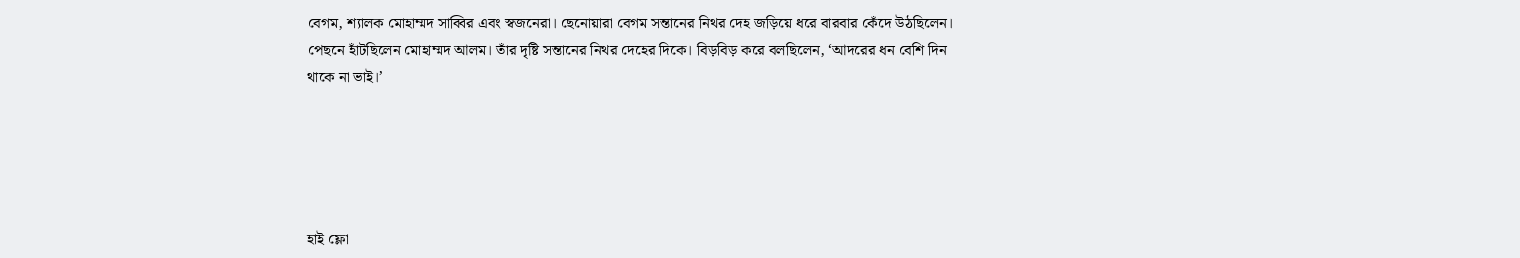বেগম, শ্যালক মোহাম্মদ সাব্বির এবং স্বজনেরা। ছেনোয়ারা বেগম সন্তানের নিথর দেহ জড়িয়ে ধরে বারবার কেঁদে উঠছিলেন। পেছনে হাঁটছিলেন মোহাম্মদ আলম। তাঁর দৃষ্টি সন্তানের নিথর দেহের দিকে। বিড়বিড় করে বলছিলেন, ‘আদরের ধন বেশি দিন থাকে না ভাই।’





হাই ফ্লো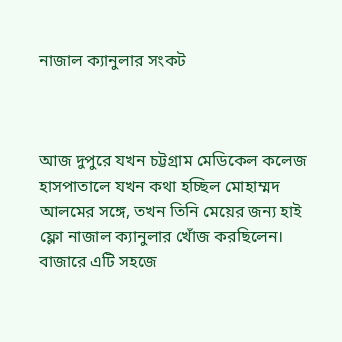নাজাল ক্যানুলার সংকট



আজ দুপুরে যখন চট্টগ্রাম মেডিকেল কলেজ হাসপাতালে যখন কথা হচ্ছিল মোহাম্মদ আলমের সঙ্গে, তখন তিনি মেয়ের জন্য হাই ফ্লো নাজাল ক্যানুলার খোঁজ করছিলেন। বাজারে এটি সহজে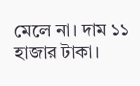মেলে না। দাম ১১ হাজার টাকা।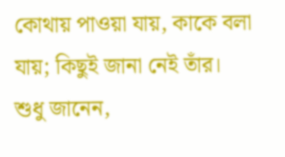কোথায় পাওয়া যায়, কাকে বলা যায়; কিছুই জানা নেই তাঁর। শুধু জানেন,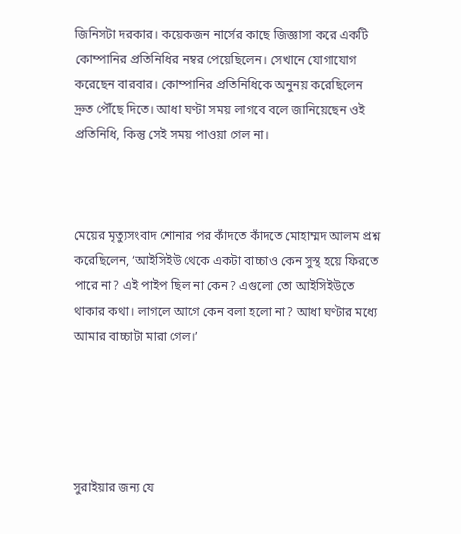জিনিসটা দরকার। কয়েকজন নার্সের কাছে জিজ্ঞাসা করে একটি কোম্পানির প্রতিনিধির নম্বর পেয়েছিলেন। সেখানে যোগাযোগ করেছেন বারবার। কোম্পানির প্রতিনিধিকে অনুনয় করেছিলেন দ্রুত পৌঁছে দিতে। আধা ঘণ্টা সময় লাগবে বলে জানিয়েছেন ওই প্রতিনিধি, কিন্তু সেই সময় পাওয়া গেল না।



মেয়ের মৃত্যুসংবাদ শোনার পর কাঁদতে কাঁদতে মোহাম্মদ আলম প্রশ্ন করেছিলেন, ‘আইসিইউ থেকে একটা বাচ্চাও কেন সুস্থ হয়ে ফিরতে পারে না? এই পাইপ ছিল না কেন? এগুলো তো আইসিইউতে থাকার কথা। লাগলে আগে কেন বলা হলো না? আধা ঘণ্টার মধ্যে আমার বাচ্চাটা মারা গেল।’





সুরাইয়ার জন্য যে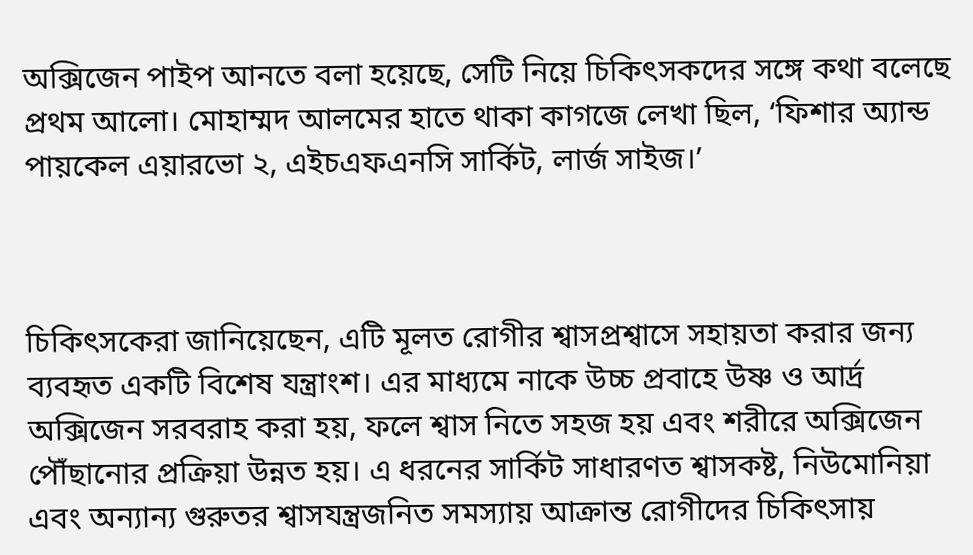অক্সিজেন পাইপ আনতে বলা হয়েছে, সেটি নিয়ে চিকিৎসকদের সঙ্গে কথা বলেছে প্রথম আলো। মোহাম্মদ আলমের হাতে থাকা কাগজে লেখা ছিল, ‘ফিশার অ্যান্ড পায়কেল এয়ারভো ২, এইচএফএনসি সার্কিট, লার্জ সাইজ।’



চিকিৎসকেরা জানিয়েছেন, এটি মূলত রোগীর শ্বাসপ্রশ্বাসে সহায়তা করার জন্য ব্যবহৃত একটি বিশেষ যন্ত্রাংশ। এর মাধ্যমে নাকে উচ্চ প্রবাহে উষ্ণ ও আর্দ্র অক্সিজেন সরবরাহ করা হয়, ফলে শ্বাস নিতে সহজ হয় এবং শরীরে অক্সিজেন পৌঁছানোর প্রক্রিয়া উন্নত হয়। এ ধরনের সার্কিট সাধারণত শ্বাসকষ্ট, নিউমোনিয়া এবং অন্যান্য গুরুতর শ্বাসযন্ত্রজনিত সমস্যায় আক্রান্ত রোগীদের চিকিৎসায়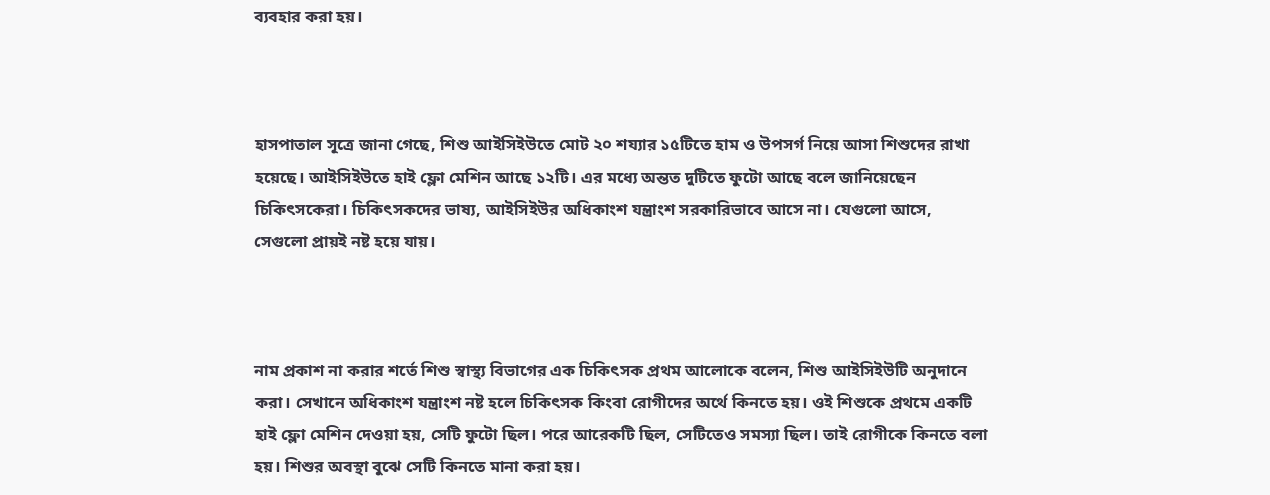ব্যবহার করা হয়।



হাসপাতাল সূত্রে জানা গেছে, শিশু আইসিইউতে মোট ২০ শয্যার ১৫টিতে হাম ও উপসর্গ নিয়ে আসা শিশুদের রাখা হয়েছে। আইসিইউতে হাই ফ্লো মেশিন আছে ১২টি। এর মধ্যে অন্তত দুটিতে ফুটো আছে বলে জানিয়েছেন চিকিৎসকেরা। চিকিৎসকদের ভাষ্য, আইসিইউর অধিকাংশ যন্ত্রাংশ সরকারিভাবে আসে না। যেগুলো আসে, সেগুলো প্রায়ই নষ্ট হয়ে যায়।



নাম প্রকাশ না করার শর্তে শিশু স্বাস্থ্য বিভাগের এক চিকিৎসক প্রথম আলোকে বলেন, শিশু আইসিইউটি অনুদানে করা। সেখানে অধিকাংশ যন্ত্রাংশ নষ্ট হলে চিকিৎসক কিংবা রোগীদের অর্থে কিনতে হয়। ওই শিশুকে প্রথমে একটি হাই ফ্লো মেশিন দেওয়া হয়, সেটি ফুটো ছিল। পরে আরেকটি ছিল, সেটিতেও সমস্যা ছিল। তাই রোগীকে কিনতে বলা হয়। শিশুর অবস্থা বুঝে সেটি কিনতে মানা করা হয়।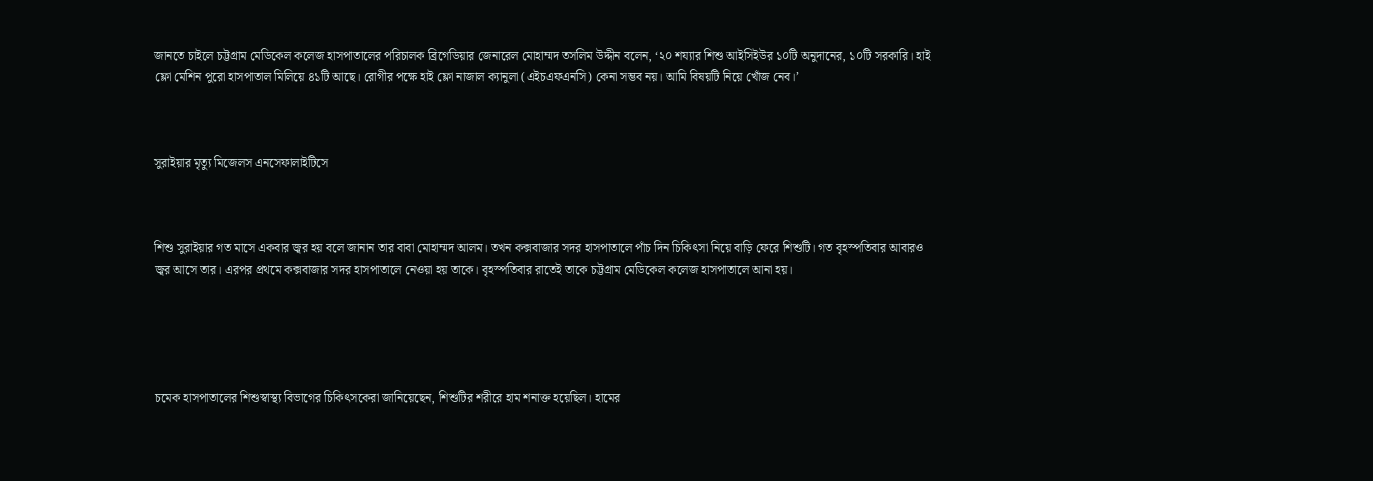জানতে চাইলে চট্টগ্রাম মেডিকেল কলেজ হাসপাতালের পরিচালক ব্রিগেডিয়ার জেনারেল মোহাম্মদ তসলিম উদ্দীন বলেন, ‘২০ শয্যার শিশু আইসিইউর ১০টি অনুদানের, ১০টি সরকারি। হাই ফ্লো মেশিন পুরো হাসপাতাল মিলিয়ে ৪১টি আছে। রোগীর পক্ষে হাই ফ্লো নাজাল ক্যানুলা (এইচএফএনসি) কেনা সম্ভব নয়। আমি বিষয়টি নিয়ে খোঁজ নেব।’



সুরাইয়ার মৃত্যু মিজেলস এনসেফালাইটিসে



শিশু সুরাইয়ার গত মাসে একবার জ্বর হয় বলে জানান তার বাবা মোহাম্মদ আলম। তখন কক্সবাজার সদর হাসপাতালে পাঁচ দিন চিকিৎসা নিয়ে বাড়ি ফেরে শিশুটি। গত বৃহস্পতিবার আবারও জ্বর আসে তার। এরপর প্রথমে কক্সবাজার সদর হাসপাতালে নেওয়া হয় তাকে। বৃহস্পতিবার রাতেই তাকে চট্টগ্রাম মেডিকেল কলেজ হাসপাতালে আনা হয়।





চমেক হাসপাতালের শিশুস্বাস্থ্য বিভাগের চিকিৎসকেরা জানিয়েছেন, শিশুটির শরীরে হাম শনাক্ত হয়েছিল। হামের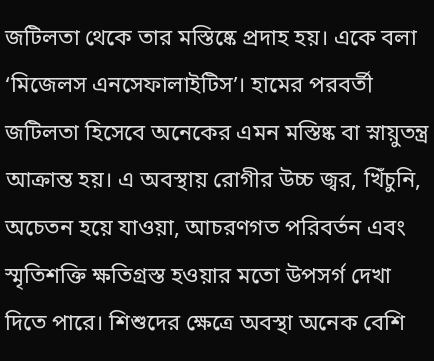জটিলতা থেকে তার মস্তিষ্কে প্রদাহ হয়। একে বলা ‘মিজেলস এনসেফালাইটিস’। হামের পরবর্তী জটিলতা হিসেবে অনেকের এমন মস্তিষ্ক বা স্নায়ুতন্ত্র আক্রান্ত হয়। এ অবস্থায় রোগীর উচ্চ জ্বর, খিঁচুনি, অচেতন হয়ে যাওয়া, আচরণগত পরিবর্তন এবং স্মৃতিশক্তি ক্ষতিগ্রস্ত হওয়ার মতো উপসর্গ দেখা দিতে পারে। শিশুদের ক্ষেত্রে অবস্থা অনেক বেশি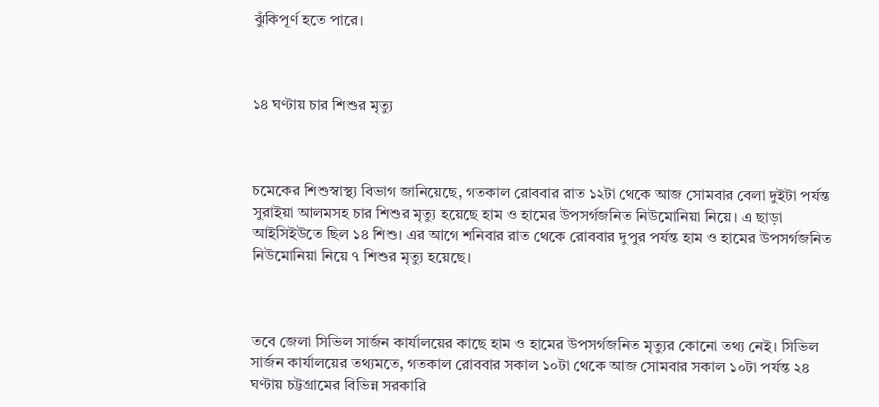ঝুঁকিপূর্ণ হতে পারে।



১৪ ঘণ্টায় চার শিশুর মৃত্যু



চমেকের শিশুস্বাস্থ্য বিভাগ জানিয়েছে, গতকাল রোববার রাত ১২টা থেকে আজ সোমবার বেলা দুইটা পর্যন্ত সুরাইয়া আলমসহ চার শিশুর মৃত্যু হয়েছে হাম ও হামের উপসর্গজনিত নিউমোনিয়া নিয়ে। এ ছাড়া আইসিইউতে ছিল ১৪ শিশু। এর আগে শনিবার রাত থেকে রোববার দুপুর পর্যন্ত হাম ও হামের উপসর্গজনিত নিউমোনিয়া নিয়ে ৭ শিশুর মৃত্যু হয়েছে।



তবে জেলা সিভিল সার্জন কার্যালয়ের কাছে হাম ও হামের উপসর্গজনিত মৃত্যুর কোনো তথ্য নেই। সিভিল সার্জন কার্যালয়ের তথ্যমতে, গতকাল রোববার সকাল ১০টা থেকে আজ সোমবার সকাল ১০টা পর্যন্ত ২৪ ঘণ্টায় চট্টগ্রামের বিভিন্ন সরকারি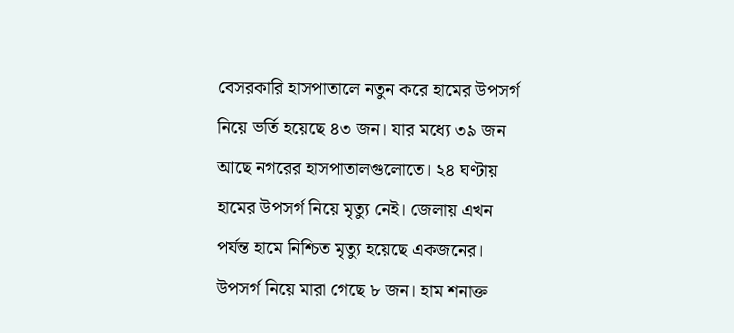বেসরকারি হাসপাতালে নতুন করে হামের উপসর্গ নিয়ে ভর্তি হয়েছে ৪৩ জন। যার মধ্যে ৩৯ জন আছে নগরের হাসপাতালগুলোতে। ২৪ ঘণ্টায় হামের উপসর্গ নিয়ে মৃত্যু নেই। জেলায় এখন পর্যন্ত হামে নিশ্চিত মৃত্যু হয়েছে একজনের। উপসর্গ নিয়ে মারা গেছে ৮ জন। হাম শনাক্ত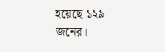হয়েছে ১২৯ জনের।